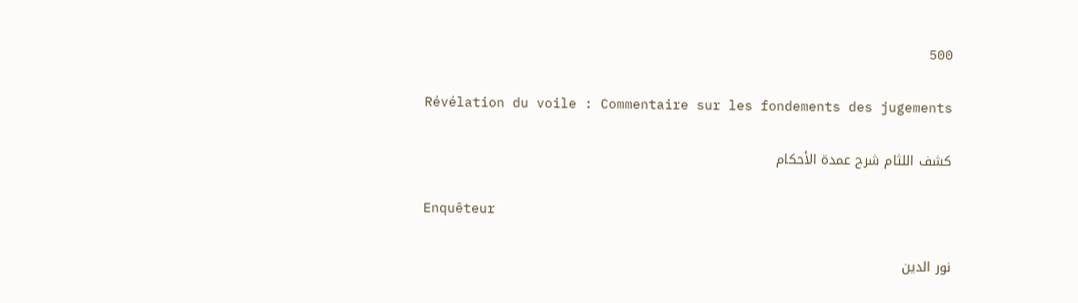500

Révélation du voile : Commentaire sur les fondements des jugements

كشف اللثام شرح عمدة الأحكام

Enquêteur

نور الدين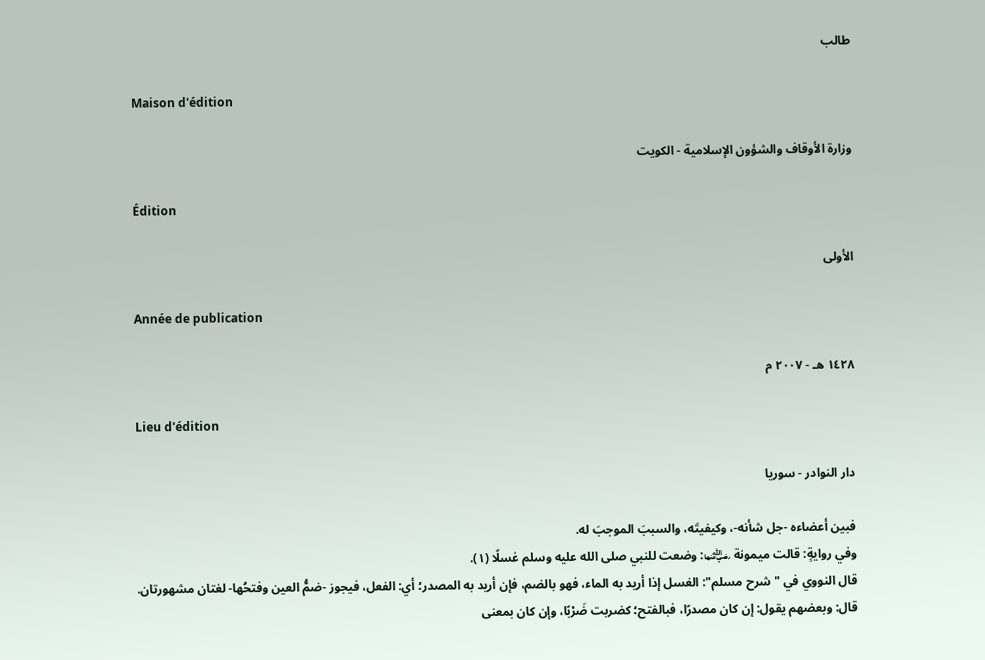طالب

Maison d'édition

وزارة الأوقاف والشؤون الإسلامية - الكويت

Édition

الأولى

Année de publication

١٤٢٨ هـ - ٢٠٠٧ م

Lieu d'édition

دار النوادر - سوريا

فبين أعضاءه -جل شأنه-، وكيفيتَه، والسببَ الموجبَ له.
وفي روايةٍ: قالت ميمونة ﵂: وضعت للنبي صلى الله عليه وسلم غسلًا (١).
قال النووي في "شرح مسلم": الغسل إذا أريد به الماء، فهو بالضم، فإن أريد به المصدر؛ أي: الفعل، فيجوز -ضمُّ العين وفتحُها- لغتان مشهورتان.
قال: وبعضهم يقول: إن كان مصدرًا، فبالفتح؛ كضربت ضَرْبًا، وإن كان بمعنى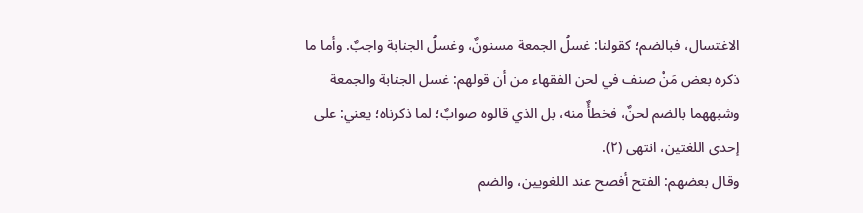الاغتسال، فبالضم؛ كقولنا: غسلُ الجمعة مسنونٌ، وغسلُ الجنابة واجبٌ. وأما ما ذكره بعض مَنْ صنف في لحن الفقهاء من أن قولهم: غسل الجنابة والجمعة وشبههما بالضم لحنٌ، فخطأٌ منه، بل الذي قالوه صوابٌ؛ لما ذكرناه؛ يعني: على إحدى اللغتين، انتهى (٢).
وقال بعضهم: الفتح أفصح عند اللغويين، والضم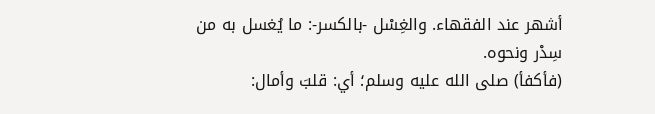أشهر عند الفقهاء. والغِسْل -بالكسر-: ما يُغسل به من سِدْر ونحوه.
(فأكفأ) صلى الله عليه وسلم؛ أي: قلبَ وأمال: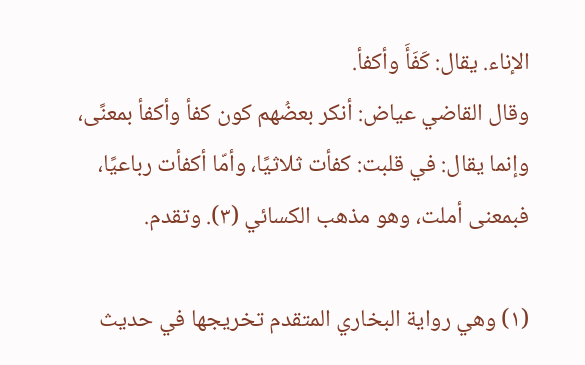الإناء. يقال: كَفَأَ وأكفأ.
وقال القاضي عياض: أنكر بعضُهم كون كفأ وأكفأ بمعنًى، وإنما يقال: في قلبت: كفأت ثلاثيًا، وأمّا أكفأت رباعيًا، فبمعنى أملت، وهو مذهب الكسائي (٣). وتقدم.

(١) وهي رواية البخاري المتقدم تخريجها في حديث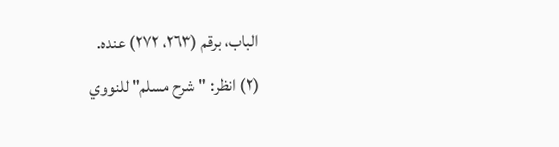الباب، برقم (٢٦٣، ٢٧٢) عنده.
(٢) انظر: "شرح مسلم" للنووي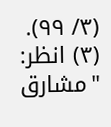(٣/ ٩٩).
(٣) انظر: "مشارق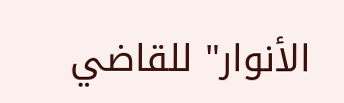الأنوار" للقاضي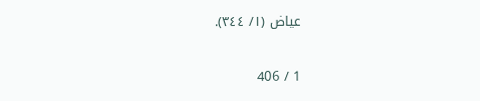عياض (١/ ٣٤٤).

1 / 406